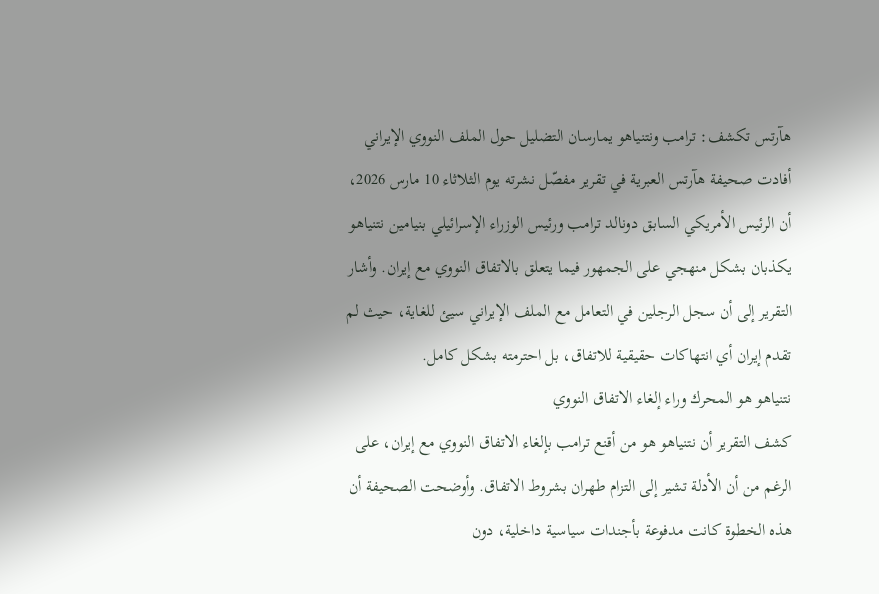هآرتس تكشف: ترامب ونتنياهو يمارسان التضليل حول الملف النووي الإيراني
أفادت صحيفة هآرتس العبرية في تقرير مفصّل نشرته يوم الثلاثاء 10 مارس 2026، أن الرئيس الأمريكي السابق دونالد ترامب ورئيس الوزراء الإسرائيلي بنيامين نتنياهو يكذبان بشكل منهجي على الجمهور فيما يتعلق بالاتفاق النووي مع إيران. وأشار التقرير إلى أن سجل الرجلين في التعامل مع الملف الإيراني سيئ للغاية، حيث لم تقدم إيران أي انتهاكات حقيقية للاتفاق، بل احترمته بشكل كامل.
نتنياهو هو المحرك وراء إلغاء الاتفاق النووي
كشف التقرير أن نتنياهو هو من أقنع ترامب بإلغاء الاتفاق النووي مع إيران، على الرغم من أن الأدلة تشير إلى التزام طهران بشروط الاتفاق. وأوضحت الصحيفة أن هذه الخطوة كانت مدفوعة بأجندات سياسية داخلية، دون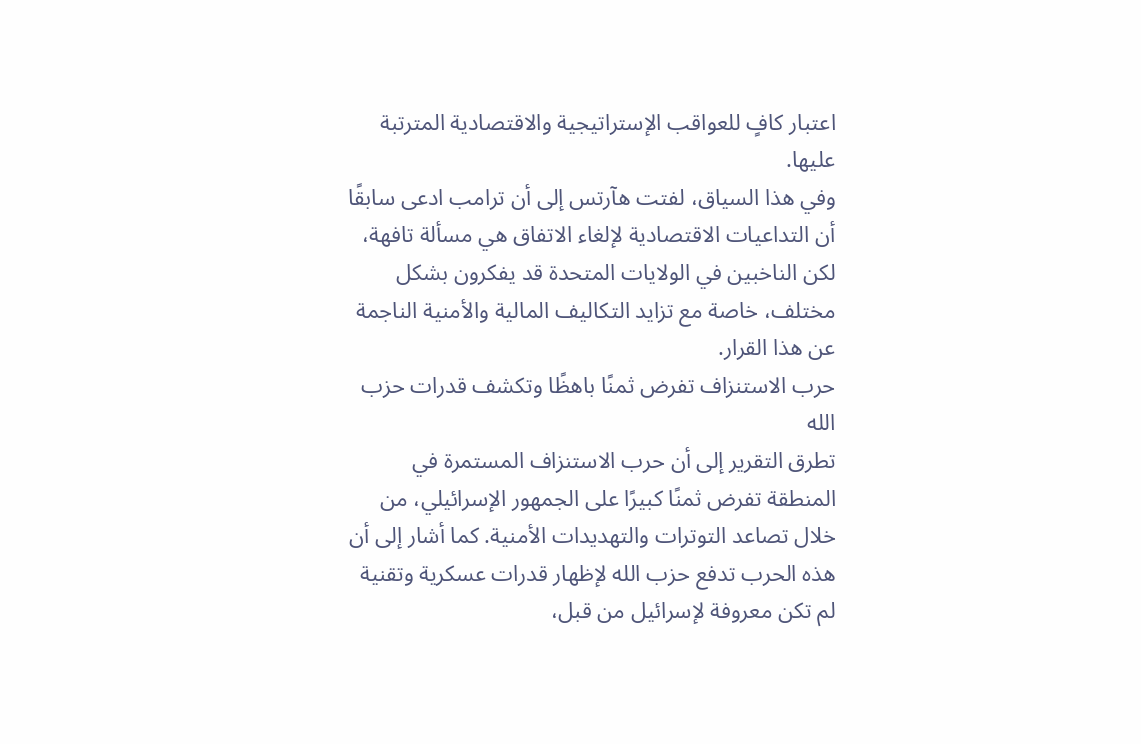اعتبار كافٍ للعواقب الإستراتيجية والاقتصادية المترتبة عليها.
وفي هذا السياق، لفتت هآرتس إلى أن ترامب ادعى سابقًا أن التداعيات الاقتصادية لإلغاء الاتفاق هي مسألة تافهة، لكن الناخبين في الولايات المتحدة قد يفكرون بشكل مختلف، خاصة مع تزايد التكاليف المالية والأمنية الناجمة عن هذا القرار.
حرب الاستنزاف تفرض ثمنًا باهظًا وتكشف قدرات حزب الله
تطرق التقرير إلى أن حرب الاستنزاف المستمرة في المنطقة تفرض ثمنًا كبيرًا على الجمهور الإسرائيلي، من خلال تصاعد التوترات والتهديدات الأمنية. كما أشار إلى أن هذه الحرب تدفع حزب الله لإظهار قدرات عسكرية وتقنية لم تكن معروفة لإسرائيل من قبل،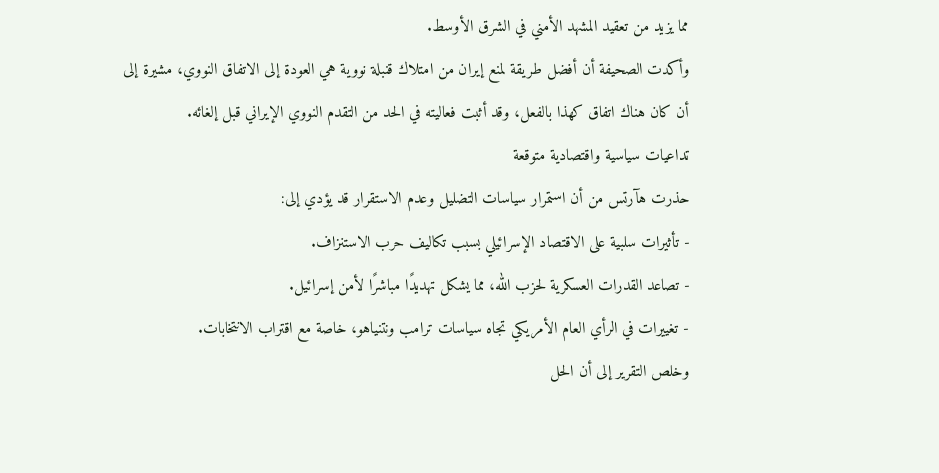مما يزيد من تعقيد المشهد الأمني في الشرق الأوسط.
وأكدت الصحيفة أن أفضل طريقة لمنع إيران من امتلاك قنبلة نووية هي العودة إلى الاتفاق النووي، مشيرة إلى أن كان هناك اتفاق كهذا بالفعل، وقد أثبت فعاليته في الحد من التقدم النووي الإيراني قبل إلغائه.
تداعيات سياسية واقتصادية متوقعة
حذرت هآرتس من أن استمرار سياسات التضليل وعدم الاستقرار قد يؤدي إلى:
- تأثيرات سلبية على الاقتصاد الإسرائيلي بسبب تكاليف حرب الاستنزاف.
- تصاعد القدرات العسكرية لحزب الله، مما يشكل تهديدًا مباشرًا لأمن إسرائيل.
- تغييرات في الرأي العام الأمريكي تجاه سياسات ترامب ونتنياهو، خاصة مع اقتراب الانتخابات.
وخلص التقرير إلى أن الحل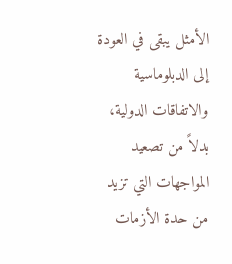الأمثل يبقى في العودة إلى الدبلوماسية والاتفاقات الدولية، بدلاً من تصعيد المواجهات التي تزيد من حدة الأزمات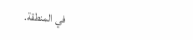في المنطقة.